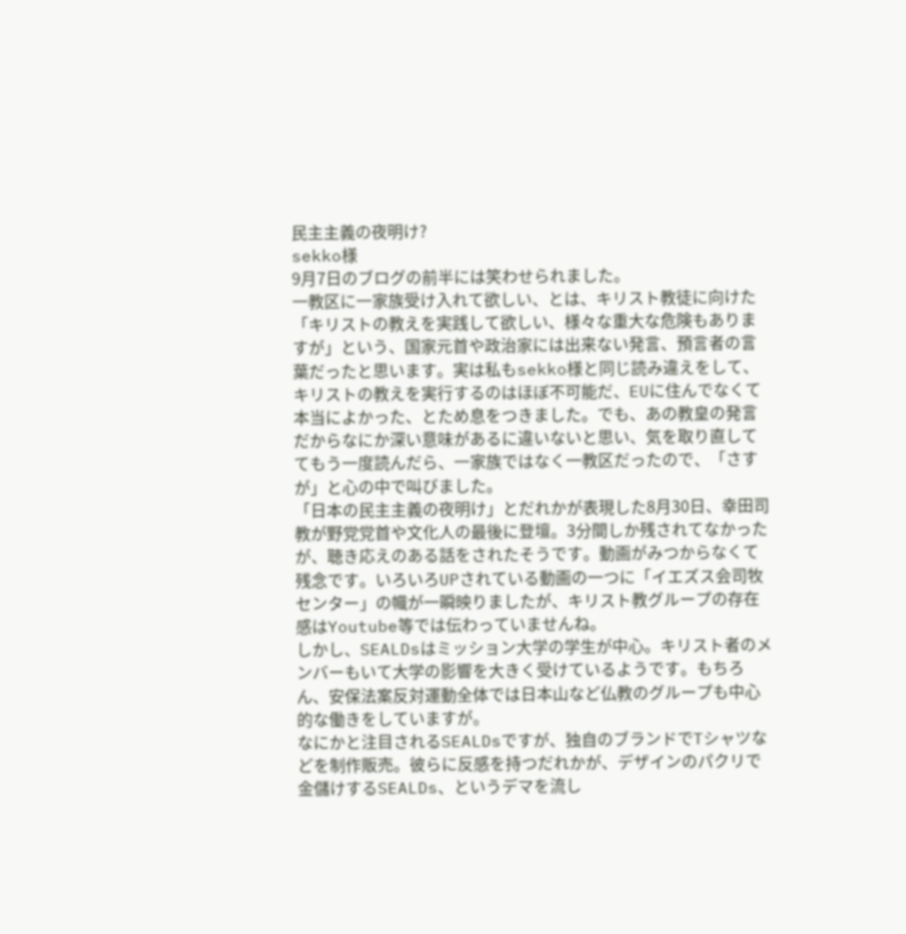民主主義の夜明け?
sekko様
9月7日のブログの前半には笑わせられました。
一教区に一家族受け入れて欲しい、とは、キリスト教徒に向けた「キリストの教えを実践して欲しい、様々な重大な危険もありますが」という、国家元首や政治家には出来ない発言、預言者の言葉だったと思います。実は私もsekko様と同じ読み違えをして、キリストの教えを実行するのはほぼ不可能だ、EUに住んでなくて本当によかった、とため息をつきました。でも、あの教皇の発言だからなにか深い意味があるに違いないと思い、気を取り直しててもう一度読んだら、一家族ではなく一教区だったので、「さすが」と心の中で叫びました。
「日本の民主主義の夜明け」とだれかが表現した8月30日、幸田司教が野党党首や文化人の最後に登壇。3分間しか残されてなかったが、聴き応えのある話をされたそうです。動画がみつからなくて残念です。いろいろUPされている動画の一つに「イエズス会司牧センター」の幟が一瞬映りましたが、キリスト教グループの存在感はYoutube等では伝わっていませんね。
しかし、SEALDsはミッション大学の学生が中心。キリスト者のメンバーもいて大学の影響を大きく受けているようです。もちろん、安保法案反対運動全体では日本山など仏教のグループも中心的な働きをしていますが。
なにかと注目されるSEALDsですが、独自のブランドでTシャツなどを制作販売。彼らに反感を持つだれかが、デザインのパクリで金儲けするSEALDs、というデマを流し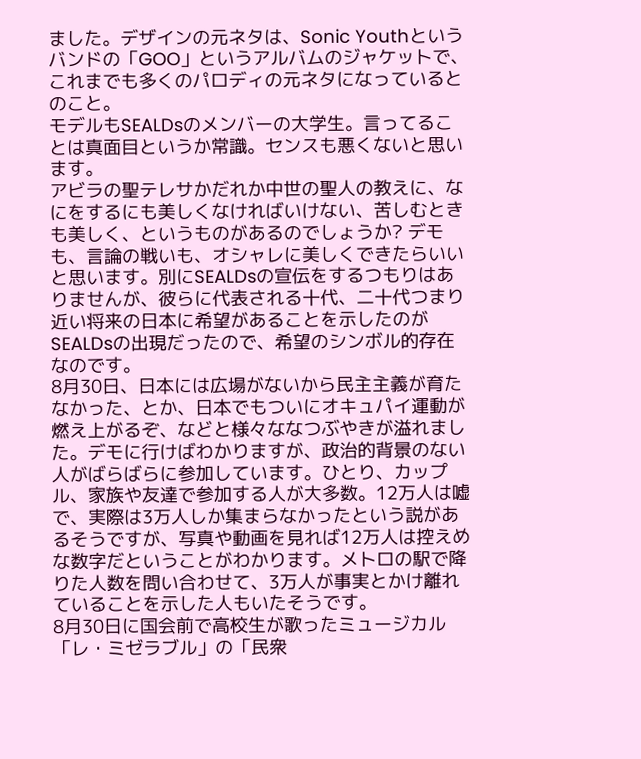ました。デザインの元ネタは、Sonic Youthというバンドの「GOO」というアルバムのジャケットで、これまでも多くのパロディの元ネタになっているとのこと。
モデルもSEALDsのメンバーの大学生。言ってることは真面目というか常識。センスも悪くないと思います。
アビラの聖テレサかだれか中世の聖人の教えに、なにをするにも美しくなければいけない、苦しむときも美しく、というものがあるのでしょうか? デモも、言論の戦いも、オシャレに美しくできたらいいと思います。別にSEALDsの宣伝をするつもりはありませんが、彼らに代表される十代、二十代つまり近い将来の日本に希望があることを示したのがSEALDsの出現だったので、希望のシンボル的存在なのです。
8月30日、日本には広場がないから民主主義が育たなかった、とか、日本でもついにオキュパイ運動が燃え上がるぞ、などと様々ななつぶやきが溢れました。デモに行けばわかりますが、政治的背景のない人がばらばらに参加しています。ひとり、カップル、家族や友達で参加する人が大多数。12万人は嘘で、実際は3万人しか集まらなかったという説があるそうですが、写真や動画を見れば12万人は控えめな数字だということがわかります。メトロの駅で降りた人数を問い合わせて、3万人が事実とかけ離れていることを示した人もいたそうです。
8月30日に国会前で高校生が歌ったミュージカル「レ・ミゼラブル」の「民衆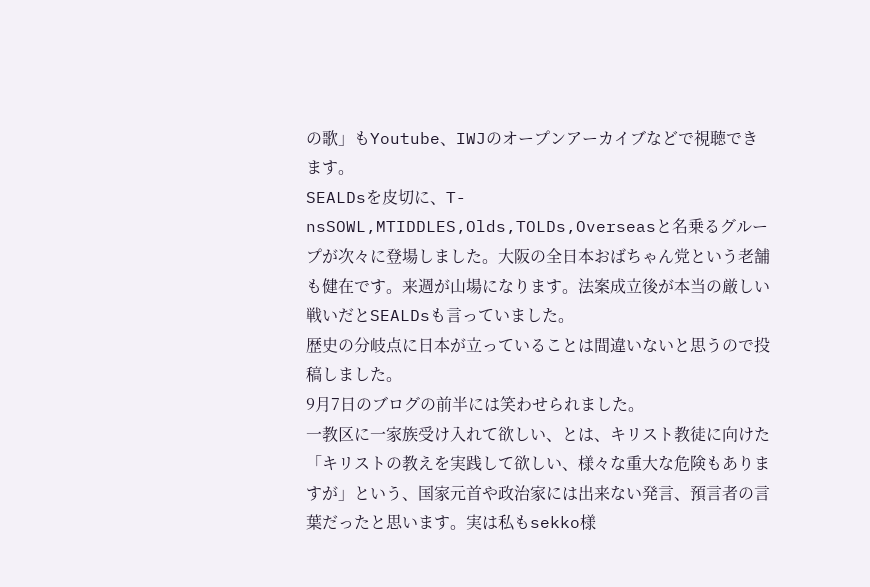の歌」もYoutube、IWJのオープンアーカイブなどで視聴できます。
SEALDsを皮切に、T-nsSOWL,MTIDDLES,Olds,TOLDs,Overseasと名乗るグループが次々に登場しました。大阪の全日本おばちゃん党という老舗も健在です。来週が山場になります。法案成立後が本当の厳しい戦いだとSEALDsも言っていました。
歴史の分岐点に日本が立っていることは間違いないと思うので投稿しました。
9月7日のブログの前半には笑わせられました。
一教区に一家族受け入れて欲しい、とは、キリスト教徒に向けた「キリストの教えを実践して欲しい、様々な重大な危険もありますが」という、国家元首や政治家には出来ない発言、預言者の言葉だったと思います。実は私もsekko様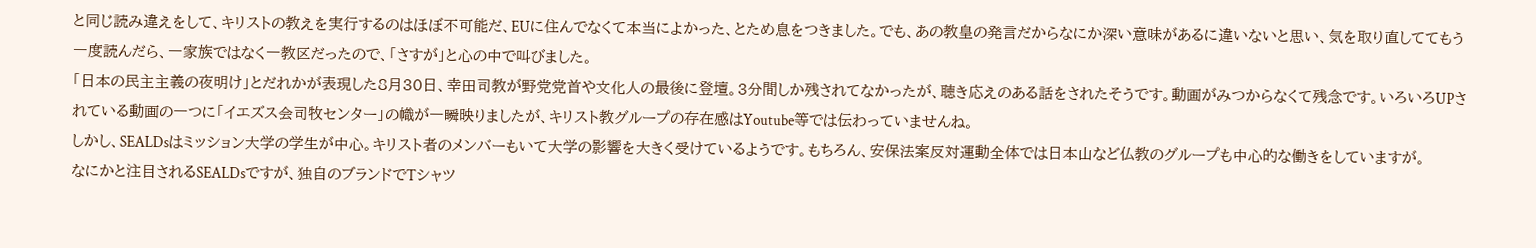と同じ読み違えをして、キリストの教えを実行するのはほぼ不可能だ、EUに住んでなくて本当によかった、とため息をつきました。でも、あの教皇の発言だからなにか深い意味があるに違いないと思い、気を取り直しててもう一度読んだら、一家族ではなく一教区だったので、「さすが」と心の中で叫びました。
「日本の民主主義の夜明け」とだれかが表現した8月30日、幸田司教が野党党首や文化人の最後に登壇。3分間しか残されてなかったが、聴き応えのある話をされたそうです。動画がみつからなくて残念です。いろいろUPされている動画の一つに「イエズス会司牧センター」の幟が一瞬映りましたが、キリスト教グループの存在感はYoutube等では伝わっていませんね。
しかし、SEALDsはミッション大学の学生が中心。キリスト者のメンバーもいて大学の影響を大きく受けているようです。もちろん、安保法案反対運動全体では日本山など仏教のグループも中心的な働きをしていますが。
なにかと注目されるSEALDsですが、独自のブランドでTシャツ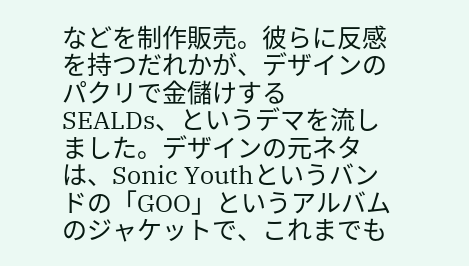などを制作販売。彼らに反感を持つだれかが、デザインのパクリで金儲けするSEALDs、というデマを流しました。デザインの元ネタは、Sonic Youthというバンドの「GOO」というアルバムのジャケットで、これまでも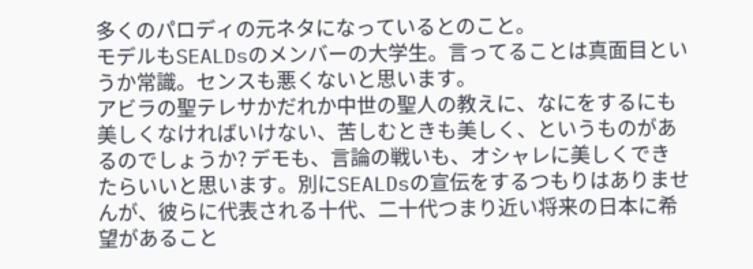多くのパロディの元ネタになっているとのこと。
モデルもSEALDsのメンバーの大学生。言ってることは真面目というか常識。センスも悪くないと思います。
アビラの聖テレサかだれか中世の聖人の教えに、なにをするにも美しくなければいけない、苦しむときも美しく、というものがあるのでしょうか? デモも、言論の戦いも、オシャレに美しくできたらいいと思います。別にSEALDsの宣伝をするつもりはありませんが、彼らに代表される十代、二十代つまり近い将来の日本に希望があること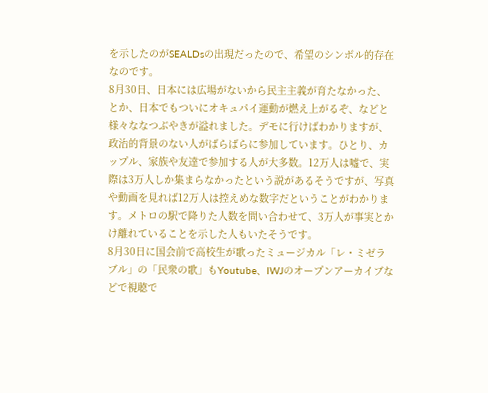を示したのがSEALDsの出現だったので、希望のシンボル的存在なのです。
8月30日、日本には広場がないから民主主義が育たなかった、とか、日本でもついにオキュパイ運動が燃え上がるぞ、などと様々ななつぶやきが溢れました。デモに行けばわかりますが、政治的背景のない人がばらばらに参加しています。ひとり、カップル、家族や友達で参加する人が大多数。12万人は嘘で、実際は3万人しか集まらなかったという説があるそうですが、写真や動画を見れば12万人は控えめな数字だということがわかります。メトロの駅で降りた人数を問い合わせて、3万人が事実とかけ離れていることを示した人もいたそうです。
8月30日に国会前で高校生が歌ったミュージカル「レ・ミゼラブル」の「民衆の歌」もYoutube、IWJのオープンアーカイブなどで視聴で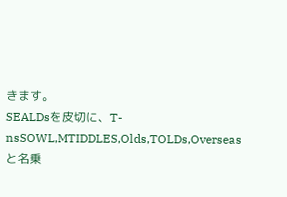きます。
SEALDsを皮切に、T-nsSOWL,MTIDDLES,Olds,TOLDs,Overseasと名乗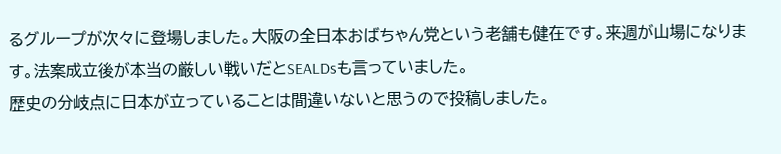るグループが次々に登場しました。大阪の全日本おばちゃん党という老舗も健在です。来週が山場になります。法案成立後が本当の厳しい戦いだとSEALDsも言っていました。
歴史の分岐点に日本が立っていることは間違いないと思うので投稿しました。